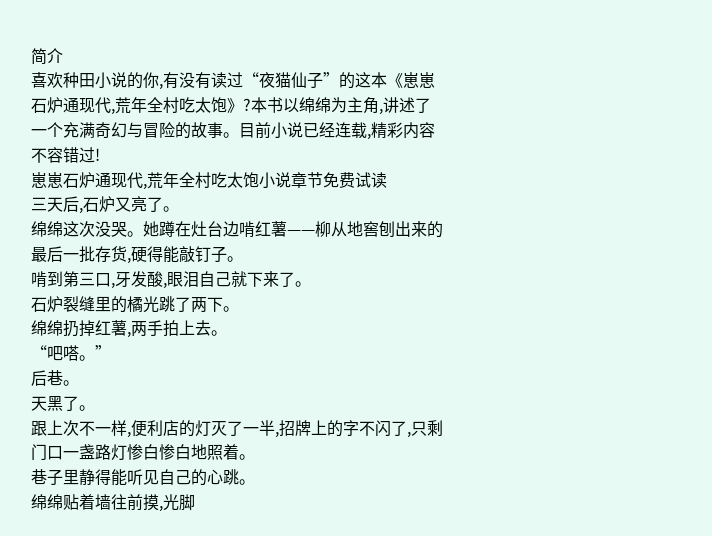简介
喜欢种田小说的你,有没有读过“夜猫仙子”的这本《崽崽石炉通现代,荒年全村吃太饱》?本书以绵绵为主角,讲述了一个充满奇幻与冒险的故事。目前小说已经连载,精彩内容不容错过!
崽崽石炉通现代,荒年全村吃太饱小说章节免费试读
三天后,石炉又亮了。
绵绵这次没哭。她蹲在灶台边啃红薯——柳从地窖刨出来的最后一批存货,硬得能敲钉子。
啃到第三口,牙发酸,眼泪自己就下来了。
石炉裂缝里的橘光跳了两下。
绵绵扔掉红薯,两手拍上去。
“吧嗒。”
后巷。
天黑了。
跟上次不一样,便利店的灯灭了一半,招牌上的字不闪了,只剩门口一盏路灯惨白惨白地照着。
巷子里静得能听见自己的心跳。
绵绵贴着墙往前摸,光脚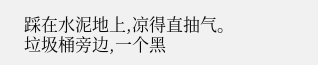踩在水泥地上,凉得直抽气。
垃圾桶旁边,一个黑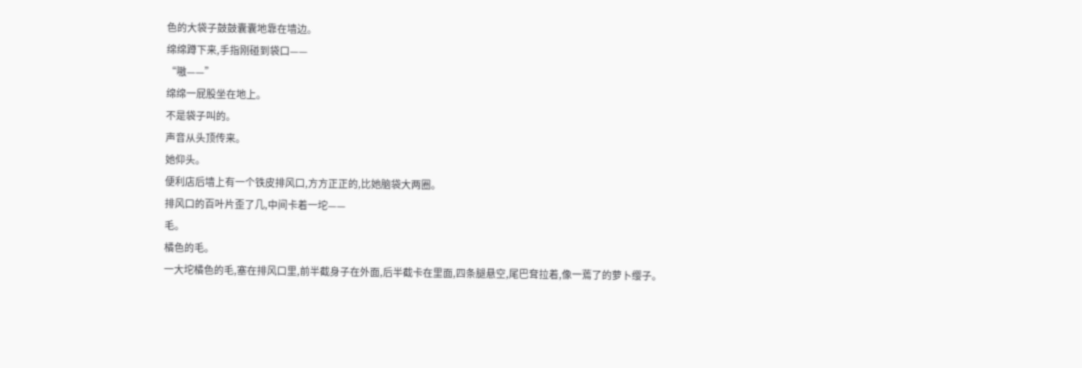色的大袋子鼓鼓囊囊地靠在墙边。
绵绵蹲下来,手指刚碰到袋口——
“嗷——”
绵绵一屁股坐在地上。
不是袋子叫的。
声音从头顶传来。
她仰头。
便利店后墙上有一个铁皮排风口,方方正正的,比她脑袋大两圈。
排风口的百叶片歪了几,中间卡着一坨——
毛。
橘色的毛。
一大坨橘色的毛,塞在排风口里,前半截身子在外面,后半截卡在里面,四条腿悬空,尾巴耷拉着,像一蔫了的萝卜缨子。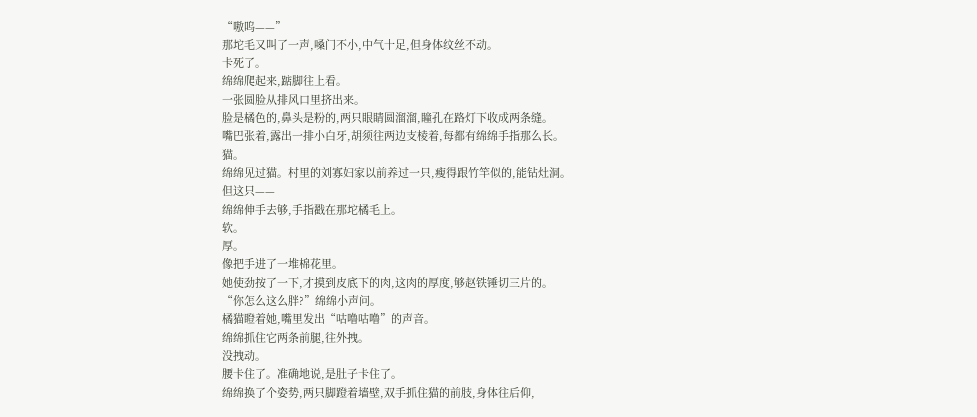“嗷呜——”
那坨毛又叫了一声,嗓门不小,中气十足,但身体纹丝不动。
卡死了。
绵绵爬起来,踮脚往上看。
一张圆脸从排风口里挤出来。
脸是橘色的,鼻头是粉的,两只眼睛圆溜溜,瞳孔在路灯下收成两条缝。
嘴巴张着,露出一排小白牙,胡须往两边支棱着,每都有绵绵手指那么长。
猫。
绵绵见过猫。村里的刘寡妇家以前养过一只,瘦得跟竹竿似的,能钻灶洞。
但这只——
绵绵伸手去够,手指戳在那坨橘毛上。
软。
厚。
像把手进了一堆棉花里。
她使劲按了一下,才摸到皮底下的肉,这肉的厚度,够赵铁锤切三片的。
“你怎么这么胖?”绵绵小声问。
橘猫瞪着她,嘴里发出“咕噜咕噜”的声音。
绵绵抓住它两条前腿,往外拽。
没拽动。
腰卡住了。准确地说,是肚子卡住了。
绵绵换了个姿势,两只脚蹬着墙壁,双手抓住猫的前肢,身体往后仰,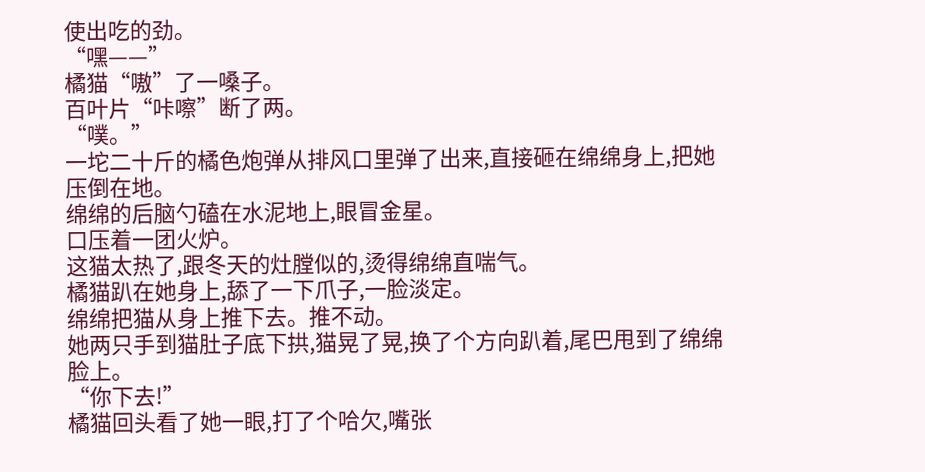使出吃的劲。
“嘿——”
橘猫“嗷”了一嗓子。
百叶片“咔嚓”断了两。
“噗。”
一坨二十斤的橘色炮弹从排风口里弹了出来,直接砸在绵绵身上,把她压倒在地。
绵绵的后脑勺磕在水泥地上,眼冒金星。
口压着一团火炉。
这猫太热了,跟冬天的灶膛似的,烫得绵绵直喘气。
橘猫趴在她身上,舔了一下爪子,一脸淡定。
绵绵把猫从身上推下去。推不动。
她两只手到猫肚子底下拱,猫晃了晃,换了个方向趴着,尾巴甩到了绵绵脸上。
“你下去!”
橘猫回头看了她一眼,打了个哈欠,嘴张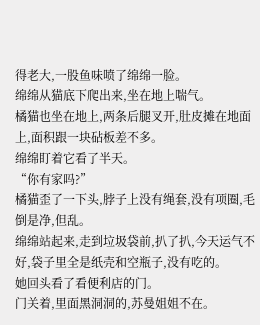得老大,一股鱼味喷了绵绵一脸。
绵绵从猫底下爬出来,坐在地上喘气。
橘猫也坐在地上,两条后腿叉开,肚皮摊在地面上,面积跟一块砧板差不多。
绵绵盯着它看了半天。
“你有家吗?”
橘猫歪了一下头,脖子上没有绳套,没有项圈,毛倒是净,但乱。
绵绵站起来,走到垃圾袋前,扒了扒,今天运气不好,袋子里全是纸壳和空瓶子,没有吃的。
她回头看了看便利店的门。
门关着,里面黑洞洞的,苏曼姐姐不在。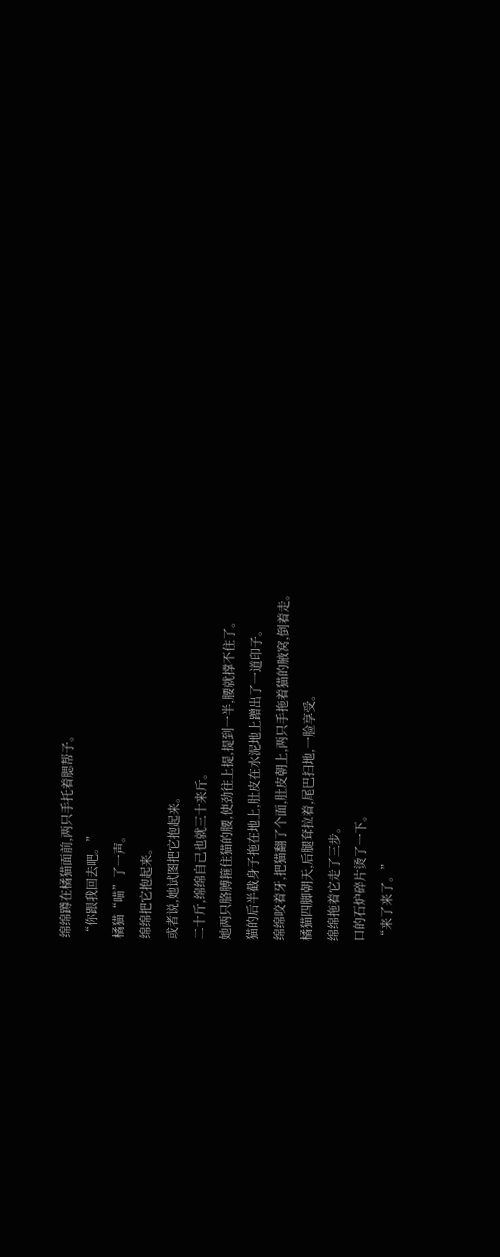绵绵蹲在橘猫面前,两只手托着腮帮子。
“你跟我回去吧。”
橘猫“喵”了一声。
绵绵把它抱起来。
或者说,她试图把它抱起来。
二十斤,绵绵自己也就三十来斤。
她两只胳膊箍住猫的腰,使劲往上提,提到一半,腰就撑不住了。
猫的后半截身子拖在地上,肚皮在水泥地上蹭出了一道印子。
绵绵咬着牙,把猫翻了个面,肚皮朝上,两只手拖着猫的腋窝,倒着走。
橘猫四脚朝天,后腿耷拉着,尾巴扫地,一脸享受。
绵绵拖着它走了三步。
口的石炉碎片烫了一下。
“来了来了。”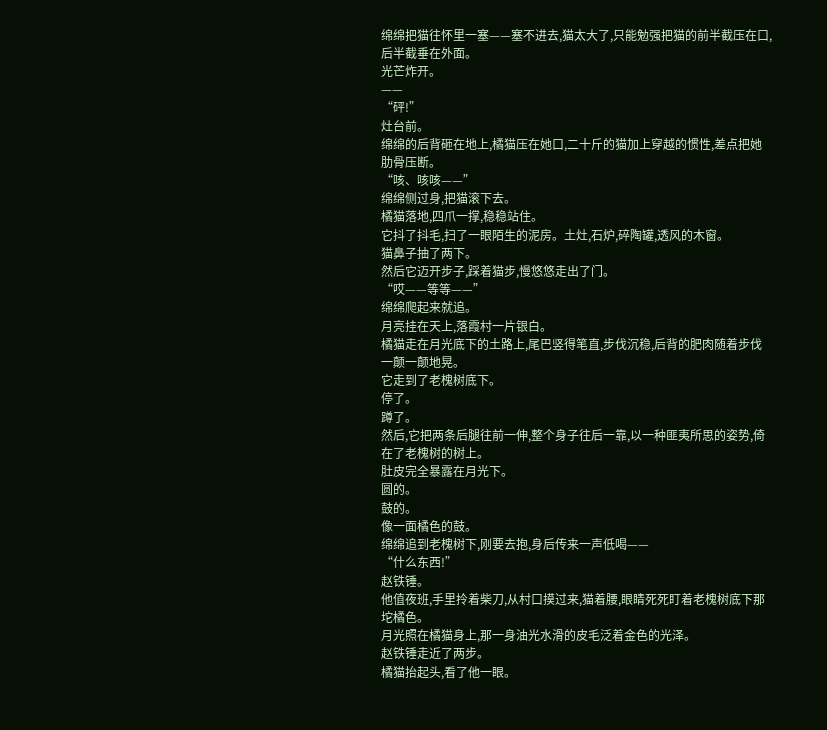绵绵把猫往怀里一塞——塞不进去,猫太大了,只能勉强把猫的前半截压在口,后半截垂在外面。
光芒炸开。
——
“砰!”
灶台前。
绵绵的后背砸在地上,橘猫压在她口,二十斤的猫加上穿越的惯性,差点把她肋骨压断。
“咳、咳咳——”
绵绵侧过身,把猫滚下去。
橘猫落地,四爪一撑,稳稳站住。
它抖了抖毛,扫了一眼陌生的泥房。土灶,石炉,碎陶罐,透风的木窗。
猫鼻子抽了两下。
然后它迈开步子,踩着猫步,慢悠悠走出了门。
“哎——等等——”
绵绵爬起来就追。
月亮挂在天上,落霞村一片银白。
橘猫走在月光底下的土路上,尾巴竖得笔直,步伐沉稳,后背的肥肉随着步伐一颠一颠地晃。
它走到了老槐树底下。
停了。
蹲了。
然后,它把两条后腿往前一伸,整个身子往后一靠,以一种匪夷所思的姿势,倚在了老槐树的树上。
肚皮完全暴露在月光下。
圆的。
鼓的。
像一面橘色的鼓。
绵绵追到老槐树下,刚要去抱,身后传来一声低喝——
“什么东西!”
赵铁锤。
他值夜班,手里拎着柴刀,从村口摸过来,猫着腰,眼睛死死盯着老槐树底下那坨橘色。
月光照在橘猫身上,那一身油光水滑的皮毛泛着金色的光泽。
赵铁锤走近了两步。
橘猫抬起头,看了他一眼。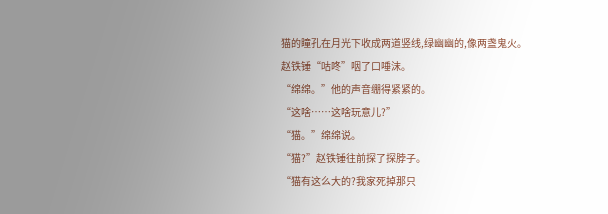猫的瞳孔在月光下收成两道竖线,绿幽幽的,像两盏鬼火。
赵铁锤“咕咚”咽了口唾沫。
“绵绵。”他的声音绷得紧紧的。
“这啥……这啥玩意儿?”
“猫。”绵绵说。
“猫?”赵铁锤往前探了探脖子。
“猫有这么大的?我家死掉那只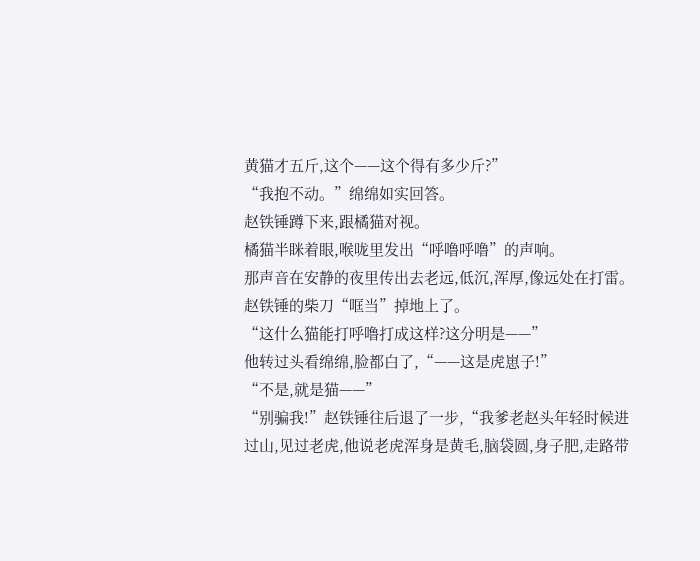黄猫才五斤,这个——这个得有多少斤?”
“我抱不动。”绵绵如实回答。
赵铁锤蹲下来,跟橘猫对视。
橘猫半眯着眼,喉咙里发出“呼噜呼噜”的声响。
那声音在安静的夜里传出去老远,低沉,浑厚,像远处在打雷。
赵铁锤的柴刀“哐当”掉地上了。
“这什么猫能打呼噜打成这样?这分明是——”
他转过头看绵绵,脸都白了,“——这是虎崽子!”
“不是,就是猫——”
“别骗我!”赵铁锤往后退了一步,“我爹老赵头年轻时候进过山,见过老虎,他说老虎浑身是黄毛,脑袋圆,身子肥,走路带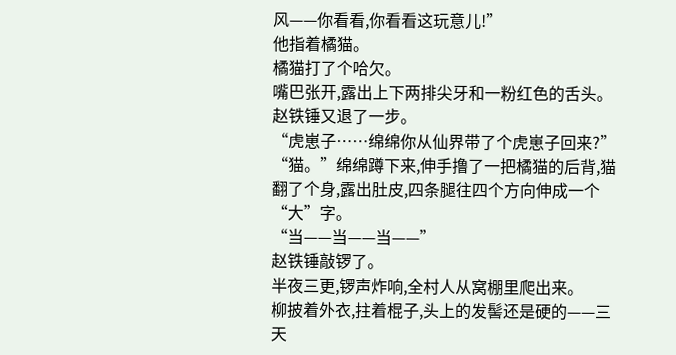风——你看看,你看看这玩意儿!”
他指着橘猫。
橘猫打了个哈欠。
嘴巴张开,露出上下两排尖牙和一粉红色的舌头。
赵铁锤又退了一步。
“虎崽子……绵绵你从仙界带了个虎崽子回来?”
“猫。”绵绵蹲下来,伸手撸了一把橘猫的后背,猫翻了个身,露出肚皮,四条腿往四个方向伸成一个“大”字。
“当——当——当——”
赵铁锤敲锣了。
半夜三更,锣声炸响,全村人从窝棚里爬出来。
柳披着外衣,拄着棍子,头上的发髻还是硬的——三天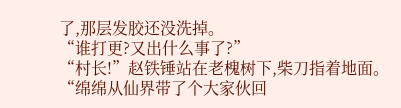了,那层发胶还没洗掉。
“谁打更?又出什么事了?”
“村长!”赵铁锤站在老槐树下,柴刀指着地面。
“绵绵从仙界带了个大家伙回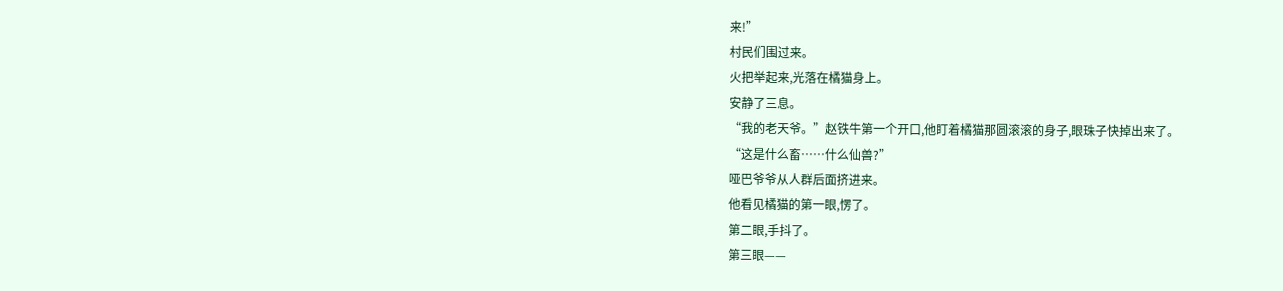来!”
村民们围过来。
火把举起来,光落在橘猫身上。
安静了三息。
“我的老天爷。”赵铁牛第一个开口,他盯着橘猫那圆滚滚的身子,眼珠子快掉出来了。
“这是什么畜……什么仙兽?”
哑巴爷爷从人群后面挤进来。
他看见橘猫的第一眼,愣了。
第二眼,手抖了。
第三眼——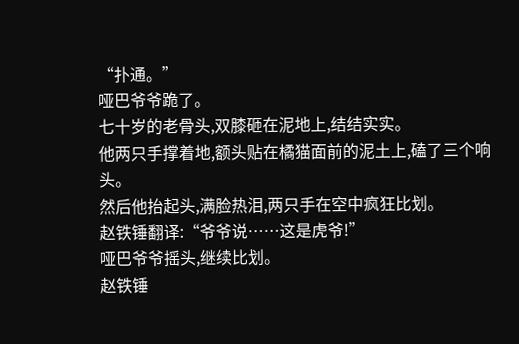“扑通。”
哑巴爷爷跪了。
七十岁的老骨头,双膝砸在泥地上,结结实实。
他两只手撑着地,额头贴在橘猫面前的泥土上,磕了三个响头。
然后他抬起头,满脸热泪,两只手在空中疯狂比划。
赵铁锤翻译:“爷爷说……这是虎爷!”
哑巴爷爷摇头,继续比划。
赵铁锤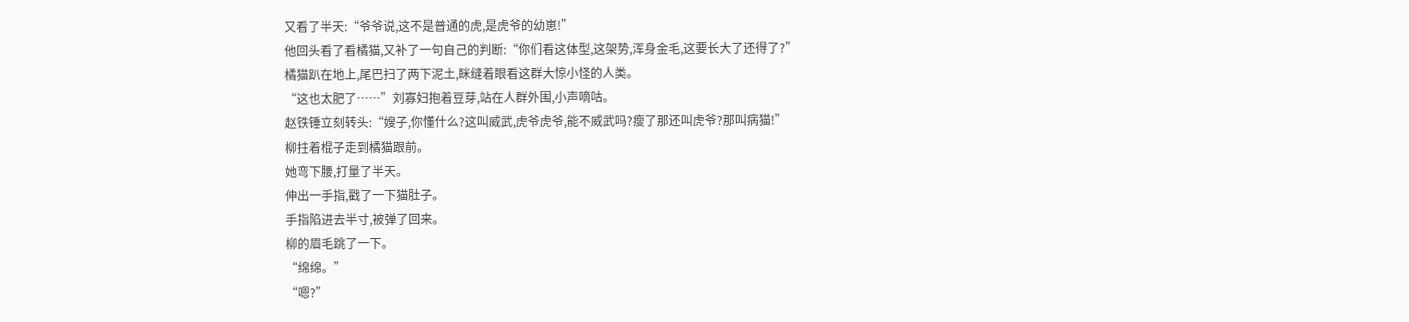又看了半天:“爷爷说,这不是普通的虎,是虎爷的幼崽!”
他回头看了看橘猫,又补了一句自己的判断:“你们看这体型,这架势,浑身金毛,这要长大了还得了?”
橘猫趴在地上,尾巴扫了两下泥土,眯缝着眼看这群大惊小怪的人类。
“这也太肥了……”刘寡妇抱着豆芽,站在人群外围,小声嘀咕。
赵铁锤立刻转头:“嫂子,你懂什么?这叫威武,虎爷虎爷,能不威武吗?瘦了那还叫虎爷?那叫病猫!”
柳拄着棍子走到橘猫跟前。
她弯下腰,打量了半天。
伸出一手指,戳了一下猫肚子。
手指陷进去半寸,被弹了回来。
柳的眉毛跳了一下。
“绵绵。”
“嗯?”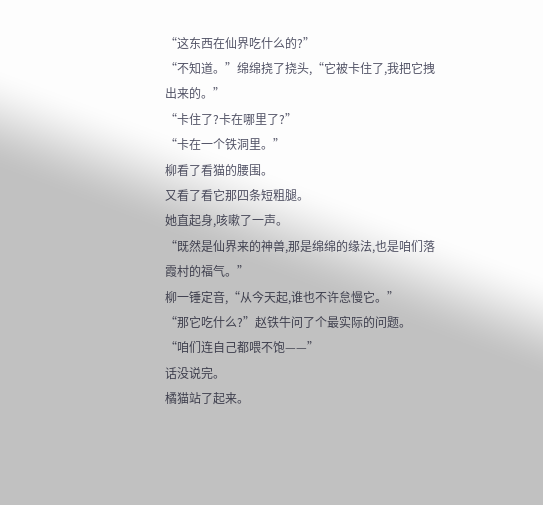“这东西在仙界吃什么的?”
“不知道。”绵绵挠了挠头,“它被卡住了,我把它拽出来的。”
“卡住了?卡在哪里了?”
“卡在一个铁洞里。”
柳看了看猫的腰围。
又看了看它那四条短粗腿。
她直起身,咳嗽了一声。
“既然是仙界来的神兽,那是绵绵的缘法,也是咱们落霞村的福气。”
柳一锤定音,“从今天起,谁也不许怠慢它。”
“那它吃什么?”赵铁牛问了个最实际的问题。
“咱们连自己都喂不饱——”
话没说完。
橘猫站了起来。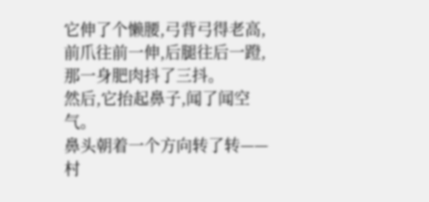它伸了个懒腰,弓背弓得老高,前爪往前一伸,后腿往后一蹬,那一身肥肉抖了三抖。
然后,它抬起鼻子,闻了闻空气。
鼻头朝着一个方向转了转——村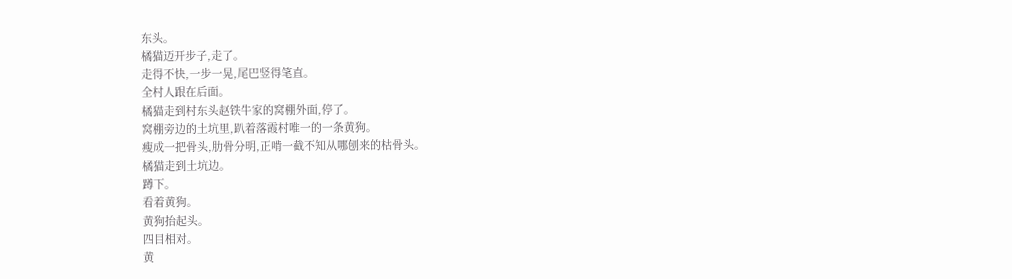东头。
橘猫迈开步子,走了。
走得不快,一步一晃,尾巴竖得笔直。
全村人跟在后面。
橘猫走到村东头赵铁牛家的窝棚外面,停了。
窝棚旁边的土坑里,趴着落霞村唯一的一条黄狗。
瘦成一把骨头,肋骨分明,正啃一截不知从哪刨来的枯骨头。
橘猫走到土坑边。
蹲下。
看着黄狗。
黄狗抬起头。
四目相对。
黄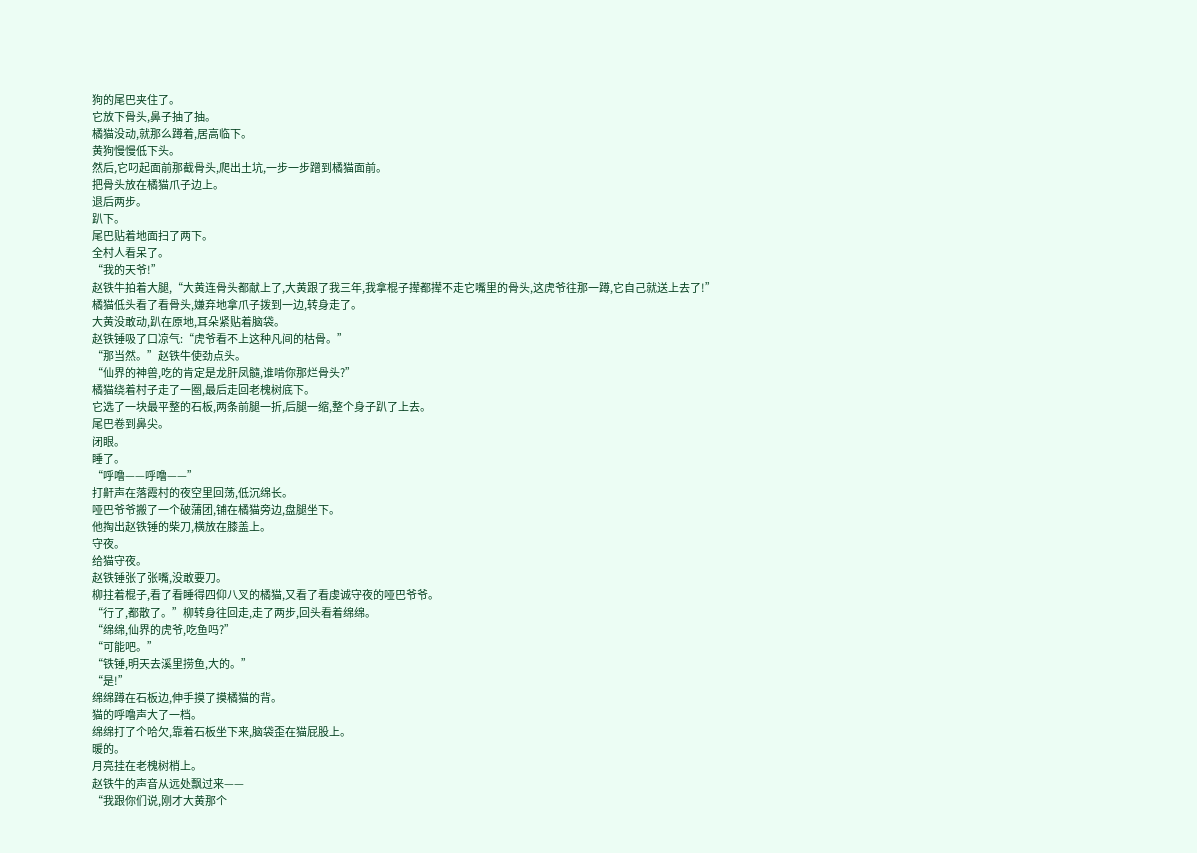狗的尾巴夹住了。
它放下骨头,鼻子抽了抽。
橘猫没动,就那么蹲着,居高临下。
黄狗慢慢低下头。
然后,它叼起面前那截骨头,爬出土坑,一步一步蹭到橘猫面前。
把骨头放在橘猫爪子边上。
退后两步。
趴下。
尾巴贴着地面扫了两下。
全村人看呆了。
“我的天爷!”
赵铁牛拍着大腿,“大黄连骨头都献上了,大黄跟了我三年,我拿棍子撵都撵不走它嘴里的骨头,这虎爷往那一蹲,它自己就送上去了!”
橘猫低头看了看骨头,嫌弃地拿爪子拨到一边,转身走了。
大黄没敢动,趴在原地,耳朵紧贴着脑袋。
赵铁锤吸了口凉气:“虎爷看不上这种凡间的枯骨。”
“那当然。”赵铁牛使劲点头。
“仙界的神兽,吃的肯定是龙肝凤髓,谁啃你那烂骨头?”
橘猫绕着村子走了一圈,最后走回老槐树底下。
它选了一块最平整的石板,两条前腿一折,后腿一缩,整个身子趴了上去。
尾巴卷到鼻尖。
闭眼。
睡了。
“呼噜——呼噜——”
打鼾声在落霞村的夜空里回荡,低沉绵长。
哑巴爷爷搬了一个破蒲团,铺在橘猫旁边,盘腿坐下。
他掏出赵铁锤的柴刀,横放在膝盖上。
守夜。
给猫守夜。
赵铁锤张了张嘴,没敢要刀。
柳拄着棍子,看了看睡得四仰八叉的橘猫,又看了看虔诚守夜的哑巴爷爷。
“行了,都散了。”柳转身往回走,走了两步,回头看着绵绵。
“绵绵,仙界的虎爷,吃鱼吗?”
“可能吧。”
“铁锤,明天去溪里捞鱼,大的。”
“是!”
绵绵蹲在石板边,伸手摸了摸橘猫的背。
猫的呼噜声大了一档。
绵绵打了个哈欠,靠着石板坐下来,脑袋歪在猫屁股上。
暖的。
月亮挂在老槐树梢上。
赵铁牛的声音从远处飘过来——
“我跟你们说,刚才大黄那个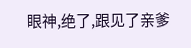眼神,绝了,跟见了亲爹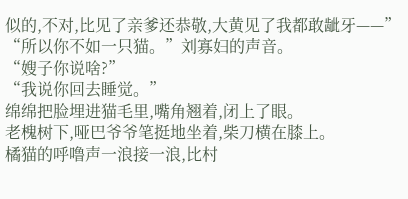似的,不对,比见了亲爹还恭敬,大黄见了我都敢龇牙——”
“所以你不如一只猫。”刘寡妇的声音。
“嫂子你说啥?”
“我说你回去睡觉。”
绵绵把脸埋进猫毛里,嘴角翘着,闭上了眼。
老槐树下,哑巴爷爷笔挺地坐着,柴刀横在膝上。
橘猫的呼噜声一浪接一浪,比村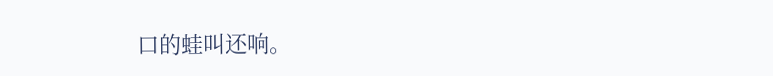口的蛙叫还响。